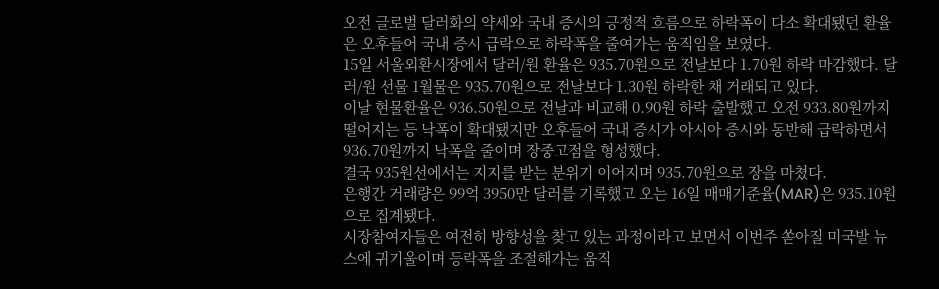오전 글로벌 달러화의 약세와 국내 증시의 긍정적 흐름으로 하락폭이 다소 확대됐던 환율은 오후들어 국내 증시 급락으로 하락폭을 줄여가는 움직임을 보였다.
15일 서울외환시장에서 달러/원 환율은 935.70원으로 전날보다 1.70원 하락 마감했다. 달러/원 선물 1월물은 935.70원으로 전날보다 1.30원 하락한 채 거래되고 있다.
이날 현물환율은 936.50원으로 전날과 비교해 0.90원 하락 출발했고 오전 933.80원까지 떨어지는 등 낙폭이 확대됐지만 오후들어 국내 증시가 아시아 증시와 동반해 급락하면서 936.70원까지 낙폭을 줄이며 장중고점을 형성했다.
결국 935원선에서는 지지를 받는 분위기 이어지며 935.70원으로 장을 마쳤다.
은행간 거래량은 99억 3950만 달러를 기록했고 오는 16일 매매기준율(MAR)은 935.10원으로 집계됐다.
시장참여자들은 여전히 방향성을 찾고 있는 과정이라고 보면서 이번주 쏟아질 미국발 뉴스에 귀기울이며 등락폭을 조절해가는 움직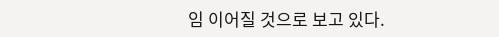임 이어질 것으로 보고 있다.